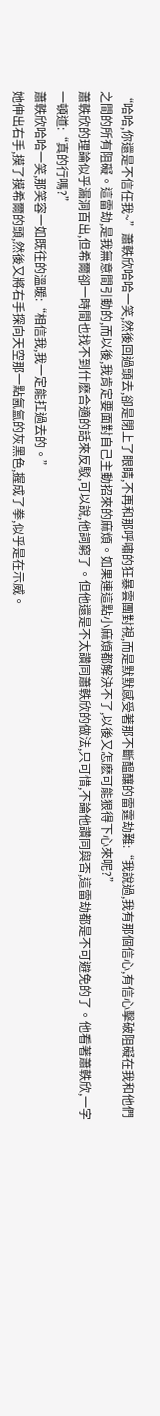“哈哈,你還是不信任我~”蕭軼欣哈哈一笑,然後回過頭去,卻是閉上了眼睛,不再和那呼嘯的狂暴雲團對視,而是默默感受著那不斷醞釀的雷霆劫難:“我說過,我有那個信心,有信心擊破阻礙在我和他們之間的所有阻礙。這雷劫,是我無意間引動的,而以後,我肯定要面對自己主動招來的麻煩。如果連這點小麻煩都解決不了,以後又怎麽可能狠得下心來呢?”
蕭軼欣的理論似乎漏洞百出,但希爾卻一時間也找不到什麽合適的話來反駁,可以說,他詞窮了。但他還是不太讚同蕭軼欣的做法,只可惜,不論他讚同與否,這雷劫都是不可避免的了。他看著蕭軼欣,一字一頓道:“真的行嗎?”
蕭軼欣哈哈一笑,那笑容一如既往的溫暖:“相信我,我一定能扛過去的。”
她伸出右手,摸了摸希爾的頭,然後又將右手探向天空那一點氤氳的灰黑色,握成了拳,似乎是在示威。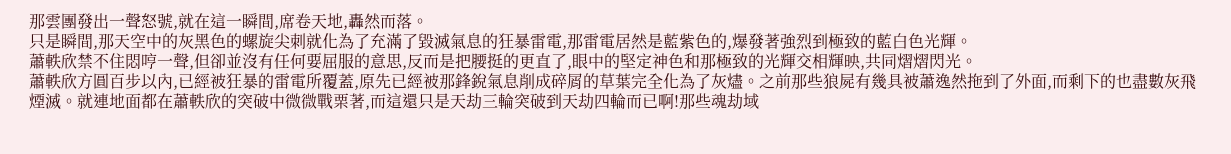那雲團發出一聲怒號,就在這一瞬間,席卷天地,轟然而落。
只是瞬間,那天空中的灰黑色的螺旋尖刺就化為了充滿了毀滅氣息的狂暴雷電,那雷電居然是藍紫色的,爆發著強烈到極致的藍白色光輝。
蕭軼欣禁不住悶哼一聲,但卻並沒有任何要屈服的意思,反而是把腰挺的更直了,眼中的堅定神色和那極致的光輝交相輝映,共同熠熠閃光。
蕭軼欣方圓百步以內,已經被狂暴的雷電所覆蓋,原先已經被那鋒銳氣息削成碎屑的草葉完全化為了灰燼。之前那些狼屍有幾具被蕭逸然拖到了外面,而剩下的也盡數灰飛煙滅。就連地面都在蕭軼欣的突破中微微戰栗著,而這還只是天劫三輪突破到天劫四輪而已啊!那些魂劫域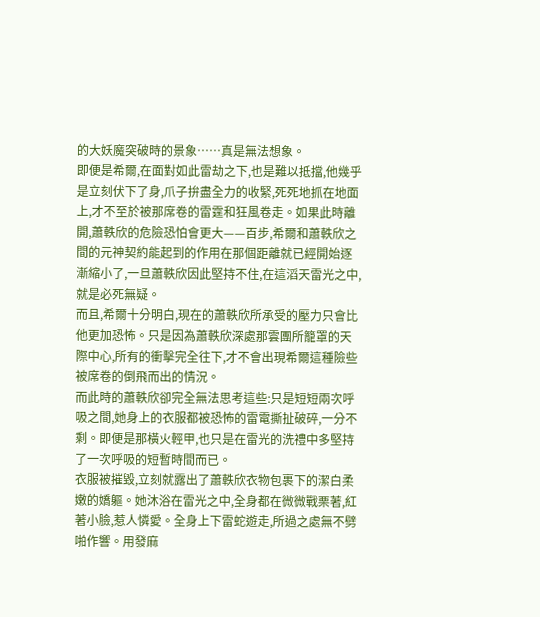的大妖魔突破時的景象……真是無法想象。
即便是希爾,在面對如此雷劫之下,也是難以抵擋,他幾乎是立刻伏下了身,爪子拚盡全力的收緊,死死地抓在地面上,才不至於被那席卷的雷霆和狂風卷走。如果此時離開,蕭軼欣的危險恐怕會更大——百步,希爾和蕭軼欣之間的元神契約能起到的作用在那個距離就已經開始逐漸縮小了,一旦蕭軼欣因此堅持不住,在這滔天雷光之中,就是必死無疑。
而且,希爾十分明白,現在的蕭軼欣所承受的壓力只會比他更加恐怖。只是因為蕭軼欣深處那雲團所籠罩的天際中心,所有的衝擊完全往下,才不會出現希爾這種險些被席卷的倒飛而出的情況。
而此時的蕭軼欣卻完全無法思考這些:只是短短兩次呼吸之間,她身上的衣服都被恐怖的雷電撕扯破碎,一分不剩。即便是那橫火輕甲,也只是在雷光的洗禮中多堅持了一次呼吸的短暫時間而已。
衣服被摧毀,立刻就露出了蕭軼欣衣物包裹下的潔白柔嫩的嬌軀。她沐浴在雷光之中,全身都在微微戰栗著,紅著小臉,惹人憐愛。全身上下雷蛇遊走,所過之處無不劈啪作響。用發麻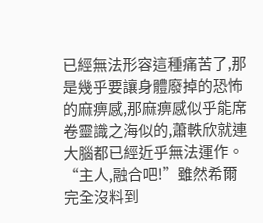已經無法形容這種痛苦了,那是幾乎要讓身體廢掉的恐怖的麻痹感,那麻痹感似乎能席卷靈識之海似的,蕭軼欣就連大腦都已經近乎無法運作。
“主人,融合吧!”雖然希爾完全沒料到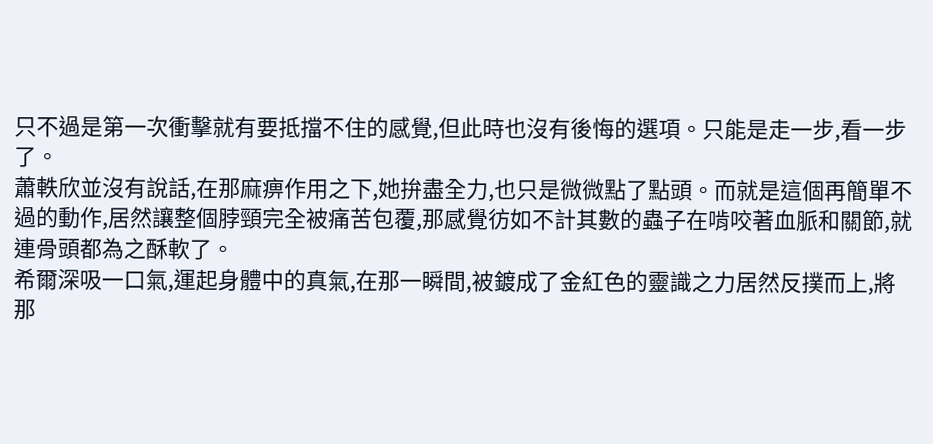只不過是第一次衝擊就有要抵擋不住的感覺,但此時也沒有後悔的選項。只能是走一步,看一步了。
蕭軼欣並沒有說話,在那麻痹作用之下,她拚盡全力,也只是微微點了點頭。而就是這個再簡單不過的動作,居然讓整個脖頸完全被痛苦包覆,那感覺彷如不計其數的蟲子在啃咬著血脈和關節,就連骨頭都為之酥軟了。
希爾深吸一口氣,運起身體中的真氣,在那一瞬間,被鍍成了金紅色的靈識之力居然反撲而上,將那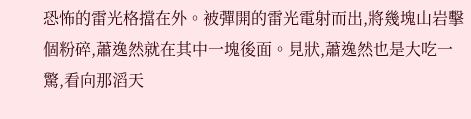恐怖的雷光格擋在外。被彈開的雷光電射而出,將幾塊山岩擊個粉碎,蕭逸然就在其中一塊後面。見狀,蕭逸然也是大吃一驚,看向那滔天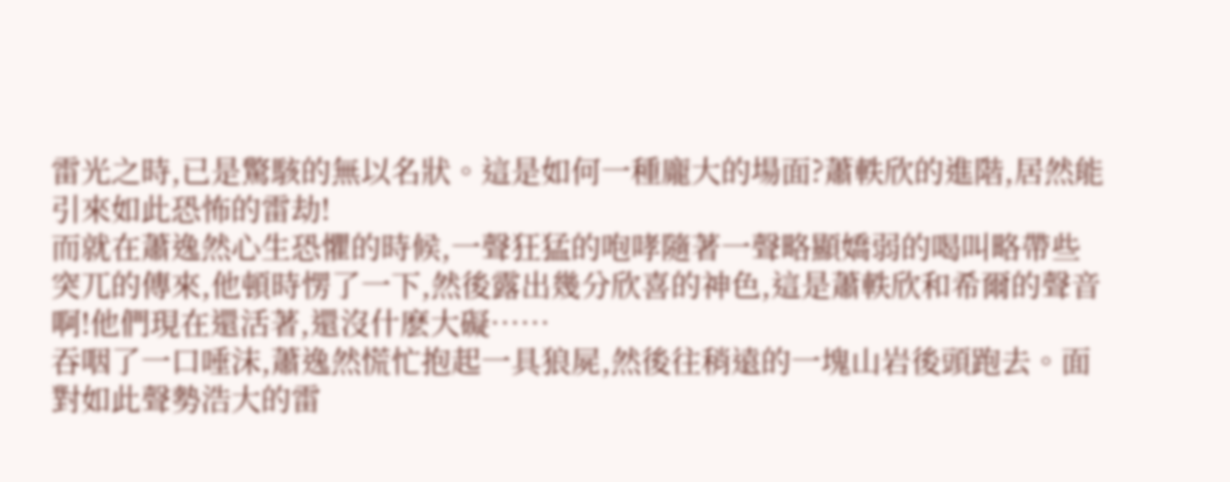雷光之時,已是驚駭的無以名狀。這是如何一種龐大的場面?蕭軼欣的進階,居然能引來如此恐怖的雷劫!
而就在蕭逸然心生恐懼的時候,一聲狂猛的咆哮隨著一聲略顯嬌弱的喝叫略帶些突兀的傳來,他頓時愣了一下,然後露出幾分欣喜的神色,這是蕭軼欣和希爾的聲音啊!他們現在還活著,還沒什麽大礙……
吞咽了一口唾沫,蕭逸然慌忙抱起一具狼屍,然後往稍遠的一塊山岩後頭跑去。面對如此聲勢浩大的雷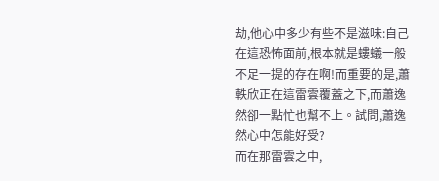劫,他心中多少有些不是滋味:自己在這恐怖面前,根本就是螻蟻一般不足一提的存在啊!而重要的是,蕭軼欣正在這雷雲覆蓋之下,而蕭逸然卻一點忙也幫不上。試問,蕭逸然心中怎能好受?
而在那雷雲之中,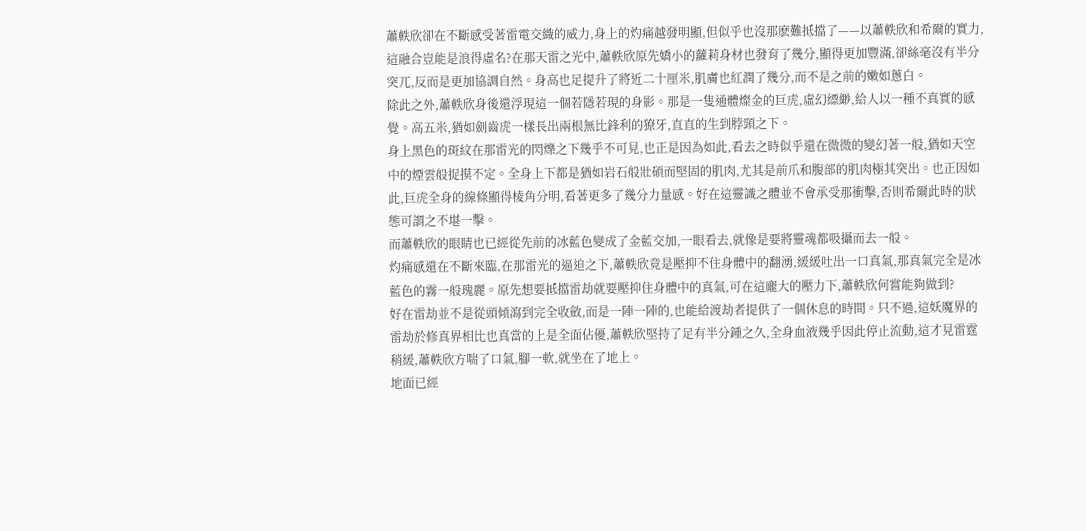蕭軼欣卻在不斷感受著雷電交織的威力,身上的灼痛越發明顯,但似乎也沒那麽難抵擋了——以蕭軼欣和希爾的實力,這融合豈能是浪得虛名?在那天雷之光中,蕭軼欣原先嬌小的蘿莉身材也發育了幾分,顯得更加豐滿,卻絲毫沒有半分突兀,反而是更加協調自然。身高也足提升了將近二十厘米,肌膚也紅潤了幾分,而不是之前的嫩如蔥白。
除此之外,蕭軼欣身後還浮現這一個若隱若現的身影。那是一隻通體燦金的巨虎,虛幻縹緲,給人以一種不真實的感覺。高五米,猶如劍齒虎一樣長出兩根無比鋒利的獠牙,直直的生到脖頸之下。
身上黑色的斑紋在那雷光的閃爍之下幾乎不可見,也正是因為如此,看去之時似乎還在微微的變幻著一般,猶如天空中的煙雲般捉摸不定。全身上下都是猶如岩石般壯碩而堅固的肌肉,尤其是前爪和腹部的肌肉極其突出。也正因如此,巨虎全身的線條顯得棱角分明,看著更多了幾分力量感。好在這靈識之體並不會承受那衝擊,否則希爾此時的狀態可謂之不堪一擊。
而蕭軼欣的眼睛也已經從先前的冰藍色變成了金藍交加,一眼看去,就像是要將靈魂都吸攝而去一般。
灼痛感還在不斷來臨,在那雷光的逼迫之下,蕭軼欣竟是壓抑不住身體中的翻湧,緩緩吐出一口真氣,那真氣完全是冰藍色的霧一般瑰麗。原先想要抵擋雷劫就要壓抑住身體中的真氣,可在這龐大的壓力下,蕭軼欣何嘗能夠做到?
好在雷劫並不是從頭傾瀉到完全收斂,而是一陣一陣的,也能給渡劫者提供了一個休息的時間。只不過,這妖魔界的雷劫於修真界相比也真當的上是全面佔優,蕭軼欣堅持了足有半分鍾之久,全身血液幾乎因此停止流動,這才見雷霆稍緩,蕭軼欣方喘了口氣,腳一軟,就坐在了地上。
地面已經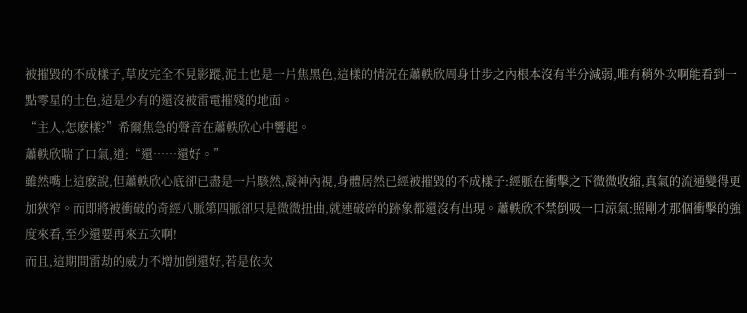被摧毀的不成樣子,草皮完全不見影蹤,泥土也是一片焦黑色,這樣的情況在蕭軼欣周身廿步之內根本沒有半分減弱,唯有稍外次啊能看到一點零星的土色,這是少有的還沒被雷電摧殘的地面。
“主人,怎麽樣?”希爾焦急的聲音在蕭軼欣心中響起。
蕭軼欣喘了口氣,道:“還……還好。”
雖然嘴上這麽說,但蕭軼欣心底卻已盡是一片駭然,凝神內視,身體居然已經被摧毀的不成樣子:經脈在衝擊之下微微收縮,真氣的流通變得更加狹窄。而即將被衝破的奇經八脈第四脈卻只是微微扭曲,就連破碎的跡象都還沒有出現。蕭軼欣不禁倒吸一口涼氣:照剛才那個衝擊的強度來看,至少還要再來五次啊!
而且,這期間雷劫的威力不增加倒還好,若是依次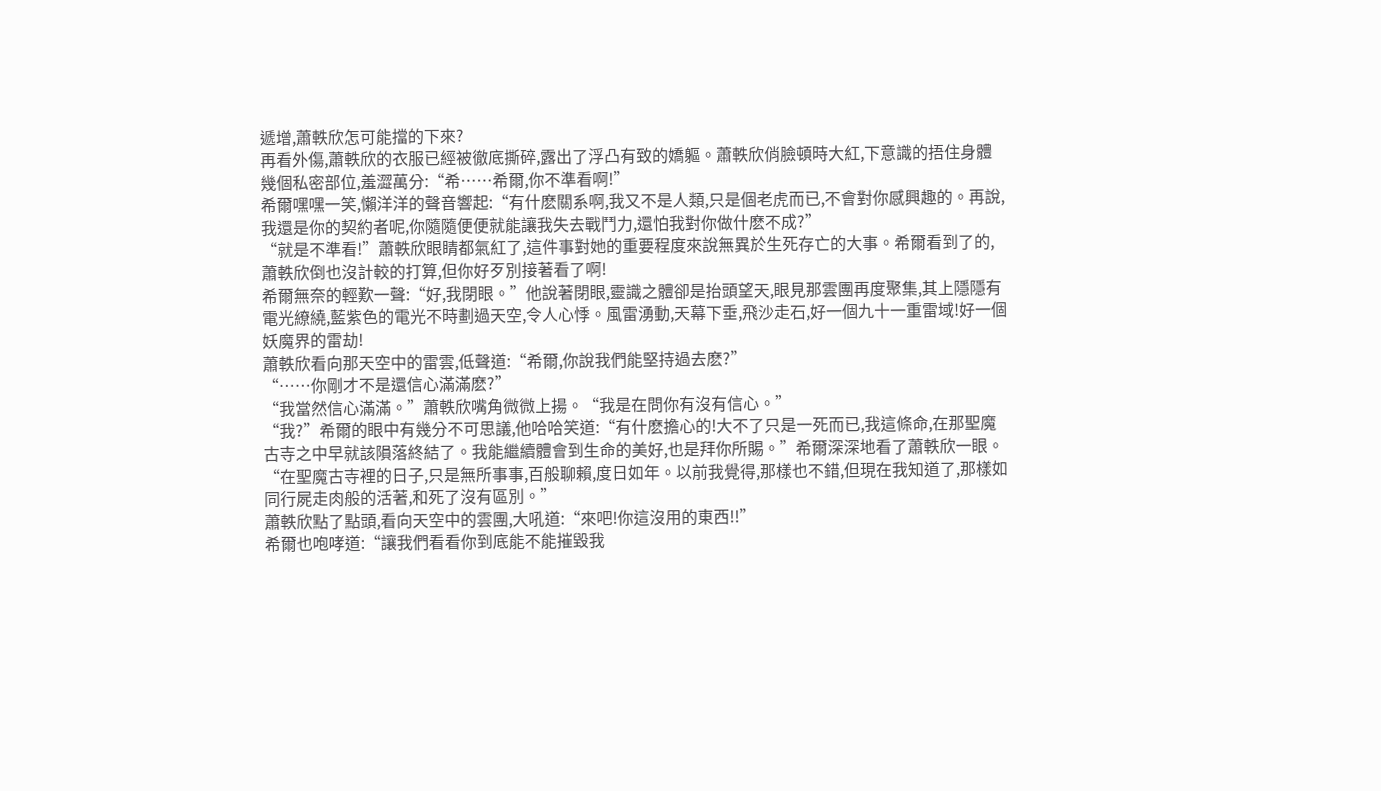遞增,蕭軼欣怎可能擋的下來?
再看外傷,蕭軼欣的衣服已經被徹底撕碎,露出了浮凸有致的嬌軀。蕭軼欣俏臉頓時大紅,下意識的捂住身體幾個私密部位,羞澀萬分:“希……希爾,你不準看啊!”
希爾嘿嘿一笑,懶洋洋的聲音響起:“有什麽關系啊,我又不是人類,只是個老虎而已,不會對你感興趣的。再說,我還是你的契約者呢,你隨隨便便就能讓我失去戰鬥力,還怕我對你做什麽不成?”
“就是不準看!”蕭軼欣眼睛都氣紅了,這件事對她的重要程度來說無異於生死存亡的大事。希爾看到了的,蕭軼欣倒也沒計較的打算,但你好歹別接著看了啊!
希爾無奈的輕歎一聲:“好,我閉眼。”他說著閉眼,靈識之體卻是抬頭望天,眼見那雲團再度聚集,其上隱隱有電光繚繞,藍紫色的電光不時劃過天空,令人心悸。風雷湧動,天幕下垂,飛沙走石,好一個九十一重雷域!好一個妖魔界的雷劫!
蕭軼欣看向那天空中的雷雲,低聲道:“希爾,你說我們能堅持過去麽?”
“……你剛才不是還信心滿滿麽?”
“我當然信心滿滿。”蕭軼欣嘴角微微上揚。“我是在問你有沒有信心。”
“我?”希爾的眼中有幾分不可思議,他哈哈笑道:“有什麽擔心的!大不了只是一死而已,我這條命,在那聖魔古寺之中早就該隕落終結了。我能繼續體會到生命的美好,也是拜你所賜。”希爾深深地看了蕭軼欣一眼。“在聖魔古寺裡的日子,只是無所事事,百般聊賴,度日如年。以前我覺得,那樣也不錯,但現在我知道了,那樣如同行屍走肉般的活著,和死了沒有區別。”
蕭軼欣點了點頭,看向天空中的雲團,大吼道:“來吧!你這沒用的東西!!”
希爾也咆哮道:“讓我們看看你到底能不能摧毀我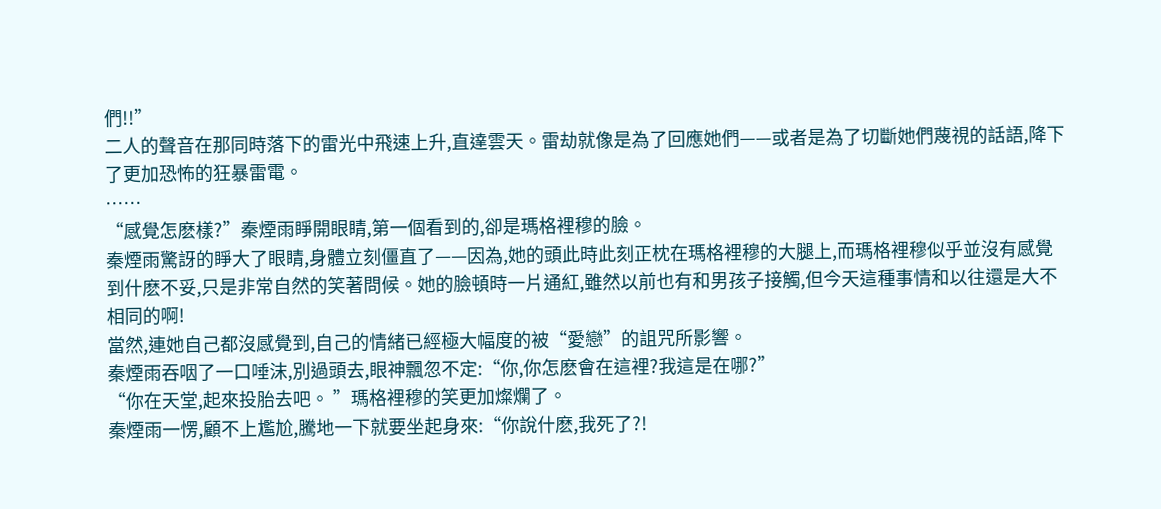們!!”
二人的聲音在那同時落下的雷光中飛速上升,直達雲天。雷劫就像是為了回應她們——或者是為了切斷她們蔑視的話語,降下了更加恐怖的狂暴雷電。
……
“感覺怎麽樣?”秦煙雨睜開眼睛,第一個看到的,卻是瑪格裡穆的臉。
秦煙雨驚訝的睜大了眼睛,身體立刻僵直了——因為,她的頭此時此刻正枕在瑪格裡穆的大腿上,而瑪格裡穆似乎並沒有感覺到什麽不妥,只是非常自然的笑著問候。她的臉頓時一片通紅,雖然以前也有和男孩子接觸,但今天這種事情和以往還是大不相同的啊!
當然,連她自己都沒感覺到,自己的情緒已經極大幅度的被“愛戀”的詛咒所影響。
秦煙雨吞咽了一口唾沫,別過頭去,眼神飄忽不定:“你,你怎麽會在這裡?我這是在哪?”
“你在天堂,起來投胎去吧。 ”瑪格裡穆的笑更加燦爛了。
秦煙雨一愣,顧不上尷尬,騰地一下就要坐起身來:“你說什麽,我死了?!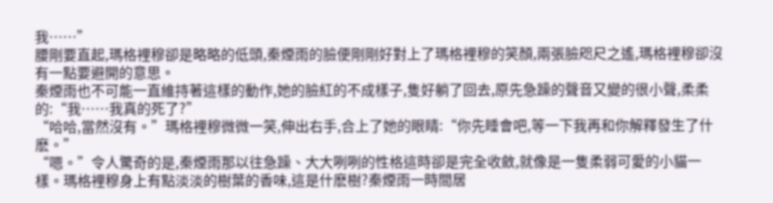我……”
腰剛要直起,瑪格裡穆卻是略略的低頭,秦煙雨的臉便剛剛好對上了瑪格裡穆的笑顏,兩張臉咫尺之遙,瑪格裡穆卻沒有一點要避開的意思。
秦煙雨也不可能一直維持著這樣的動作,她的臉紅的不成樣子,隻好躺了回去,原先急躁的聲音又變的很小聲,柔柔的:“我……我真的死了?”
“哈哈,當然沒有。”瑪格裡穆微微一笑,伸出右手,合上了她的眼睛:“你先睡會吧,等一下我再和你解釋發生了什麽。”
“嗯。”令人驚奇的是,秦煙雨那以往急躁、大大咧咧的性格這時卻是完全收斂,就像是一隻柔弱可愛的小貓一樣。瑪格裡穆身上有點淡淡的樹葉的香味,這是什麽樹?秦煙雨一時間居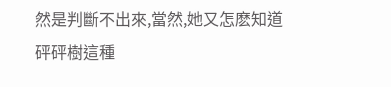然是判斷不出來,當然,她又怎麽知道砰砰樹這種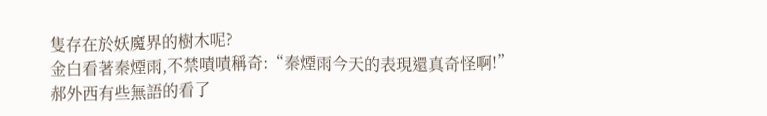隻存在於妖魔界的樹木呢?
金白看著秦煙雨,不禁嘖嘖稱奇:“秦煙雨今天的表現還真奇怪啊!”
郝外西有些無語的看了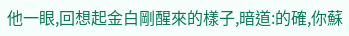他一眼,回想起金白剛醒來的樣子,暗道:的確,你蘇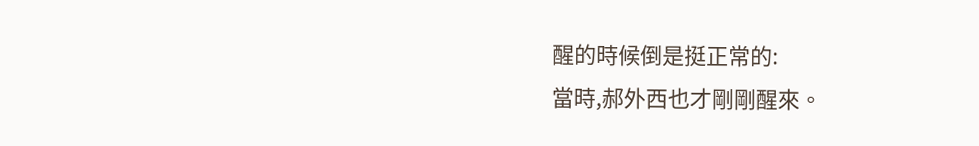醒的時候倒是挺正常的:
當時,郝外西也才剛剛醒來。